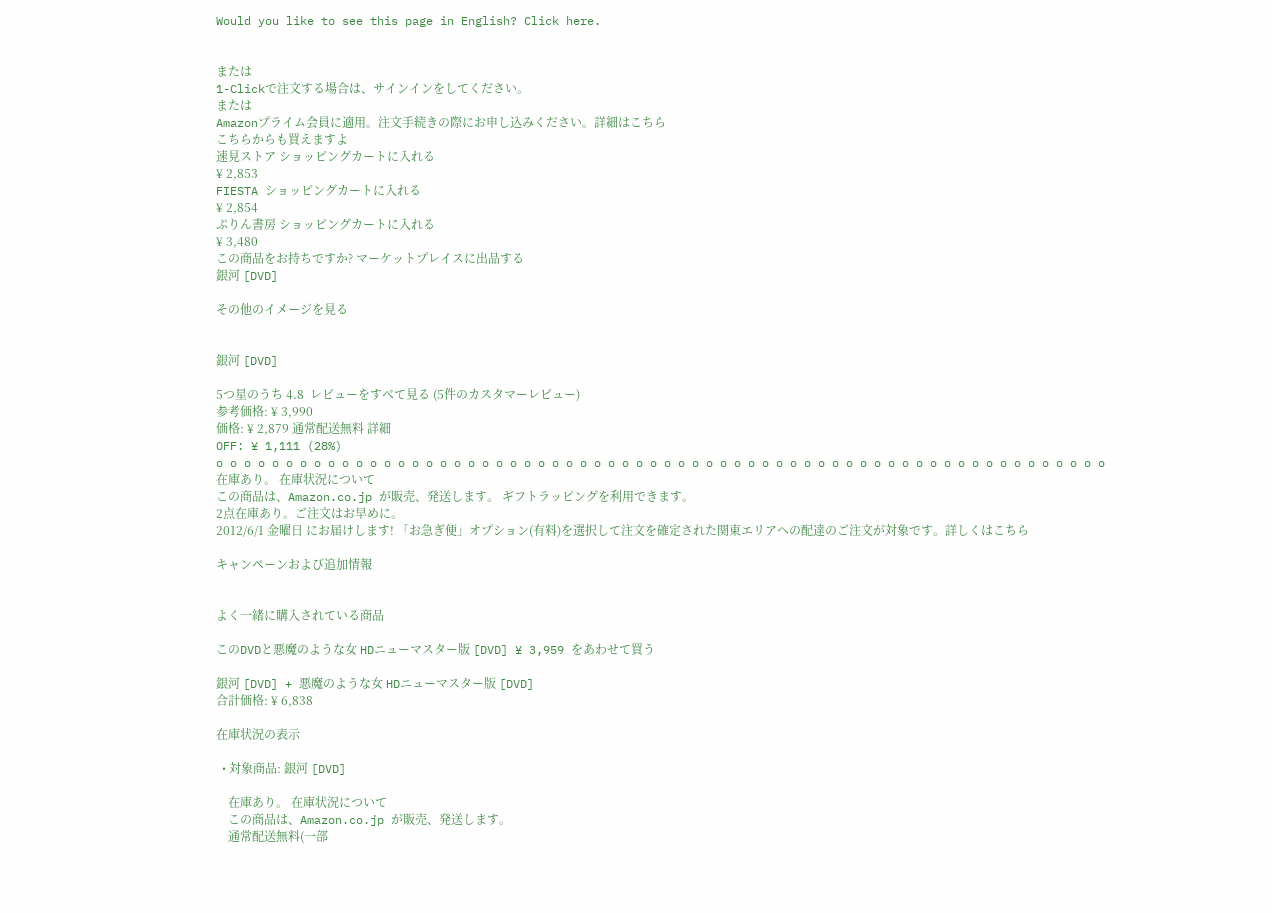Would you like to see this page in English? Click here.


または
1-Clickで注文する場合は、サインインをしてください。
または
Amazonプライム会員に適用。注文手続きの際にお申し込みください。詳細はこちら
こちらからも買えますよ
速見ストア ショッピングカートに入れる
¥ 2,853
FIESTA ショッピングカートに入れる
¥ 2,854
ぷりん書房 ショッピングカートに入れる
¥ 3,480
この商品をお持ちですか? マーケットプレイスに出品する
銀河 [DVD]

その他のイメージを見る


銀河 [DVD]

5つ星のうち 4.8  レビューをすべて見る (5件のカスタマーレビュー)
参考価格: ¥ 3,990
価格: ¥ 2,879 通常配送無料 詳細
OFF: ¥ 1,111 (28%)
o o o o o o o o o o o o o o o o o o o o o o o o o o o o o o o o o o o o o o o o o o o o o o o o o o o o o o o o o o o o o o o o
在庫あり。 在庫状況について
この商品は、Amazon.co.jp が販売、発送します。 ギフトラッピングを利用できます。
2点在庫あり。ご注文はお早めに。
2012/6/1 金曜日 にお届けします! 「お急ぎ便」オプション(有料)を選択して注文を確定された関東エリアへの配達のご注文が対象です。詳しくはこちら

キャンペーンおよび追加情報


よく一緒に購入されている商品

このDVDと悪魔のような女 HDニューマスター版 [DVD] ¥ 3,959 をあわせて買う

銀河 [DVD] + 悪魔のような女 HDニューマスター版 [DVD]
合計価格: ¥ 6,838

在庫状況の表示

  • 対象商品: 銀河 [DVD]

    在庫あり。 在庫状況について
    この商品は、Amazon.co.jp が販売、発送します。
    通常配送無料(一部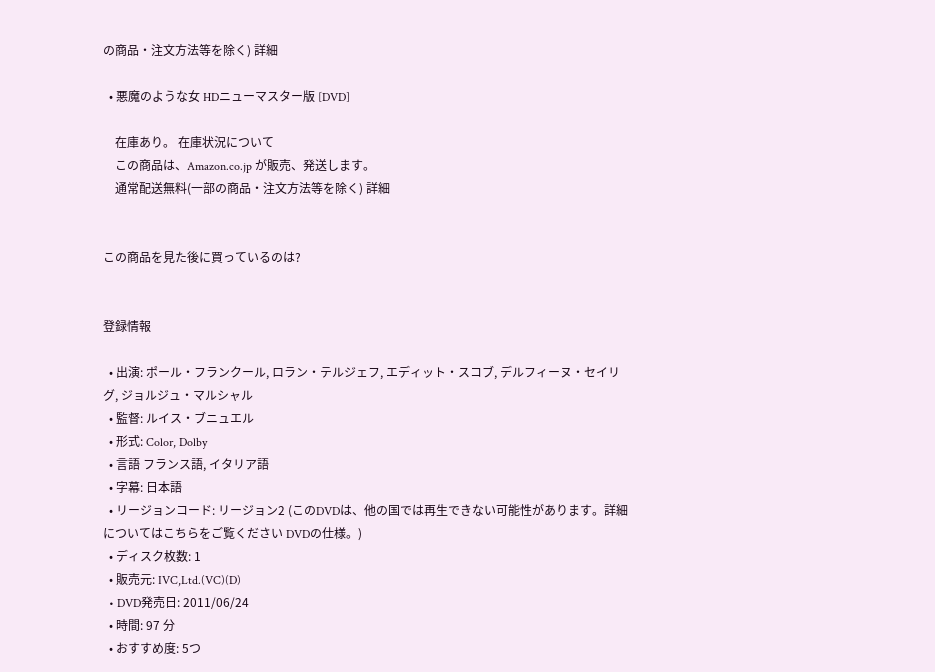の商品・注文方法等を除く) 詳細

  • 悪魔のような女 HDニューマスター版 [DVD]

    在庫あり。 在庫状況について
    この商品は、Amazon.co.jp が販売、発送します。
    通常配送無料(一部の商品・注文方法等を除く) 詳細


この商品を見た後に買っているのは?


登録情報

  • 出演: ポール・フランクール, ロラン・テルジェフ, エディット・スコブ, デルフィーヌ・セイリグ, ジョルジュ・マルシャル
  • 監督: ルイス・ブニュエル
  • 形式: Color, Dolby
  • 言語 フランス語, イタリア語
  • 字幕: 日本語
  • リージョンコード: リージョン2 (このDVDは、他の国では再生できない可能性があります。詳細についてはこちらをご覧ください DVDの仕様。)
  • ディスク枚数: 1
  • 販売元: IVC,Ltd.(VC)(D)
  • DVD発売日: 2011/06/24
  • 時間: 97 分
  • おすすめ度: 5つ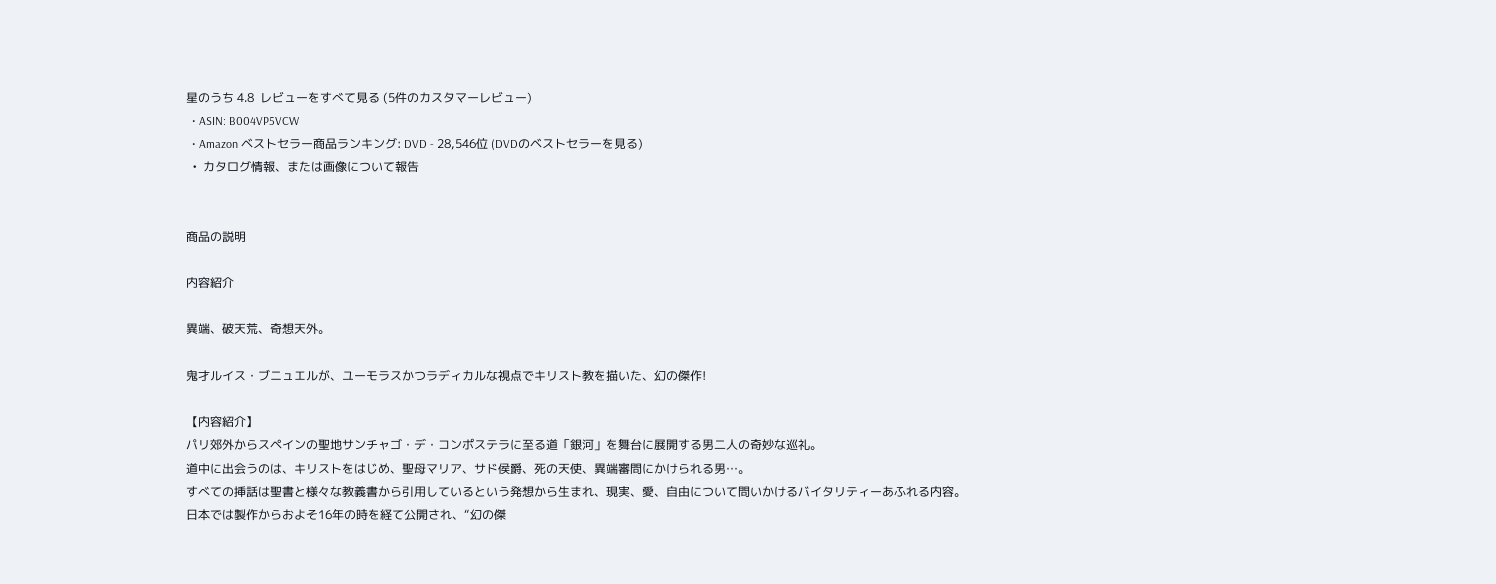星のうち 4.8  レビューをすべて見る (5件のカスタマーレビュー)
  • ASIN: B004VP5VCW
  • Amazon ベストセラー商品ランキング: DVD - 28,546位 (DVDのベストセラーを見る)
  •  カタログ情報、または画像について報告


商品の説明

内容紹介

異端、破天荒、奇想天外。

鬼才ルイス・ブニュエルが、ユーモラスかつラディカルな視点でキリスト教を描いた、幻の傑作!

【内容紹介】
パリ郊外からスペインの聖地サンチャゴ・デ・コンポステラに至る道「銀河」を舞台に展開する男二人の奇妙な巡礼。
道中に出会うのは、キリストをはじめ、聖母マリア、サド侯爵、死の天使、異端審問にかけられる男…。
すべての挿話は聖書と様々な教義書から引用しているという発想から生まれ、現実、愛、自由について問いかけるバイタリティーあふれる内容。
日本では製作からおよそ16年の時を経て公開され、“幻の傑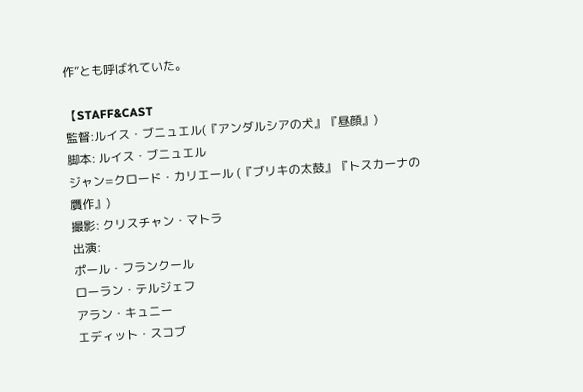作”とも呼ばれていた。

【STAFF&CAST
監督:ルイス・ブニュエル(『アンダルシアの犬』『昼顔』)
脚本: ルイス・ブニュエル
ジャン=クロード・カリエール (『ブリキの太鼓』『トスカーナの贋作』)
撮影: クリスチャン・マトラ
出演:
ポール・フランクール
ローラン・テルジェフ
アラン・キュニー
エディット・スコブ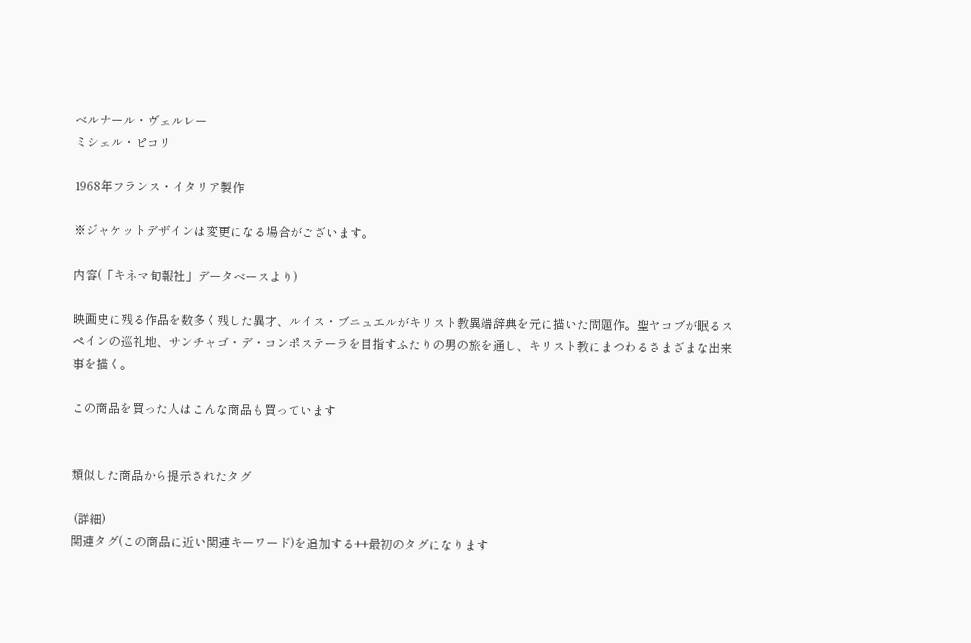ベルナール・ヴェルレー
ミシェル・ピコリ

1968年フランス・イタリア製作

※ジャケットデザインは変更になる場合がございます。

内容(「キネマ旬報社」データベースより)

映画史に残る作品を数多く残した異才、ルイス・ブニュエルがキリスト教異端辞典を元に描いた問題作。聖ヤコブが眠るスペインの巡礼地、サンチャゴ・デ・コンポステーラを目指すふたりの男の旅を通し、キリスト教にまつわるさまざまな出来事を描く。

この商品を買った人はこんな商品も買っています


類似した商品から提示されたタグ

 (詳細)
関連タグ(この商品に近い関連キーワード)を追加する++最初のタグになります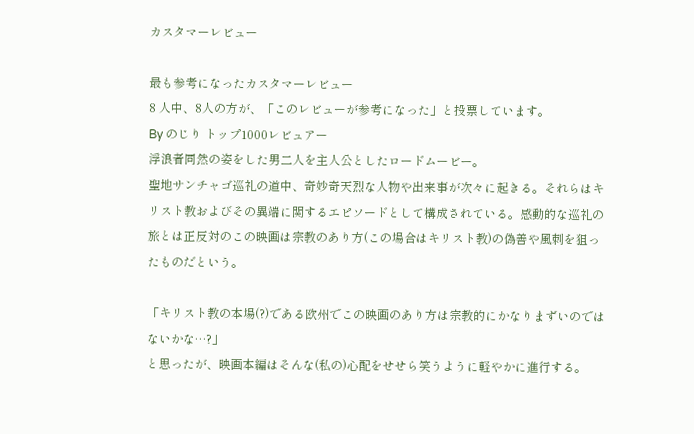カスタマーレビュー

最も参考になったカスタマーレビュー
8 人中、8人の方が、「このレビューが参考になった」と投票しています。
By のじり トップ1000レビュアー
浮浪者同然の姿をした男二人を主人公としたロードムービー。
聖地サンチャゴ巡礼の道中、奇妙奇天烈な人物や出来事が次々に起きる。それらはキリスト教およびその異端に関するエピソードとして構成されている。感動的な巡礼の旅とは正反対のこの映画は宗教のあり方(この場合はキリスト教)の偽善や風刺を狙ったものだという。

「キリスト教の本場(?)である欧州でこの映画のあり方は宗教的にかなりまずいのではないかな…?」
と思ったが、映画本編はそんな(私の)心配をせせら笑うように軽やかに進行する。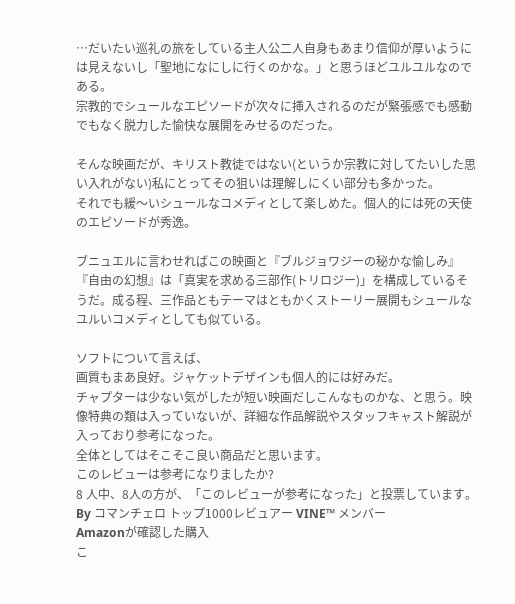…だいたい巡礼の旅をしている主人公二人自身もあまり信仰が厚いようには見えないし「聖地になにしに行くのかな。」と思うほどユルユルなのである。
宗教的でシュールなエピソードが次々に挿入されるのだが緊張感でも感動でもなく脱力した愉快な展開をみせるのだった。

そんな映画だが、キリスト教徒ではない(というか宗教に対してたいした思い入れがない)私にとってその狙いは理解しにくい部分も多かった。
それでも緩〜いシュールなコメディとして楽しめた。個人的には死の天使のエピソードが秀逸。

ブニュエルに言わせればこの映画と『ブルジョワジーの秘かな愉しみ』『自由の幻想』は「真実を求める三部作(トリロジー)」を構成しているそうだ。成る程、三作品ともテーマはともかくストーリー展開もシュールなユルいコメディとしても似ている。

ソフトについて言えば、
画質もまあ良好。ジャケットデザインも個人的には好みだ。
チャプターは少ない気がしたが短い映画だしこんなものかな、と思う。映像特典の類は入っていないが、詳細な作品解説やスタッフキャスト解説が入っており参考になった。
全体としてはそこそこ良い商品だと思います。
このレビューは参考になりましたか?
8 人中、8人の方が、「このレビューが参考になった」と投票しています。
By コマンチェロ トップ1000レビュアー VINE™ メンバー
Amazonが確認した購入
こ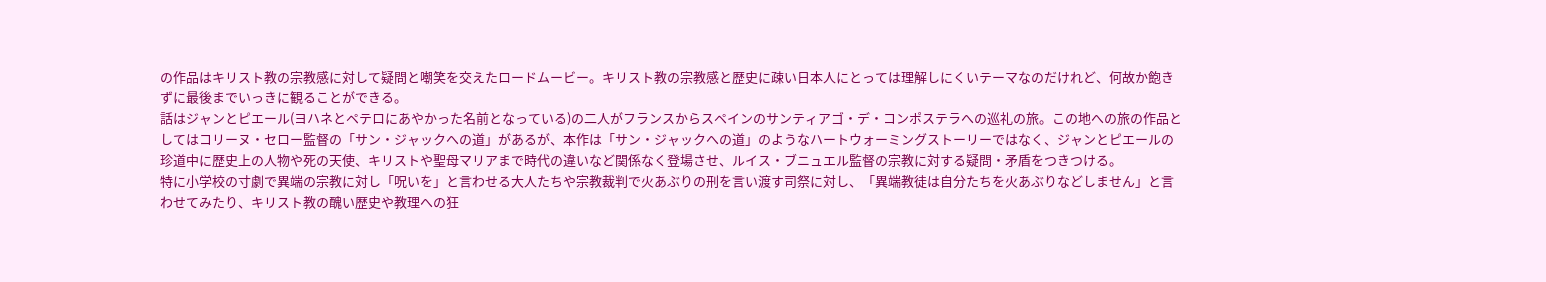の作品はキリスト教の宗教感に対して疑問と嘲笑を交えたロードムービー。キリスト教の宗教感と歴史に疎い日本人にとっては理解しにくいテーマなのだけれど、何故か飽きずに最後までいっきに観ることができる。
話はジャンとピエール(ヨハネとペテロにあやかった名前となっている)の二人がフランスからスペインのサンティアゴ・デ・コンポステラへの巡礼の旅。この地への旅の作品としてはコリーヌ・セロー監督の「サン・ジャックへの道」があるが、本作は「サン・ジャックへの道」のようなハートウォーミングストーリーではなく、ジャンとピエールの珍道中に歴史上の人物や死の天使、キリストや聖母マリアまで時代の違いなど関係なく登場させ、ルイス・ブニュエル監督の宗教に対する疑問・矛盾をつきつける。
特に小学校の寸劇で異端の宗教に対し「呪いを」と言わせる大人たちや宗教裁判で火あぶりの刑を言い渡す司祭に対し、「異端教徒は自分たちを火あぶりなどしません」と言わせてみたり、キリスト教の醜い歴史や教理への狂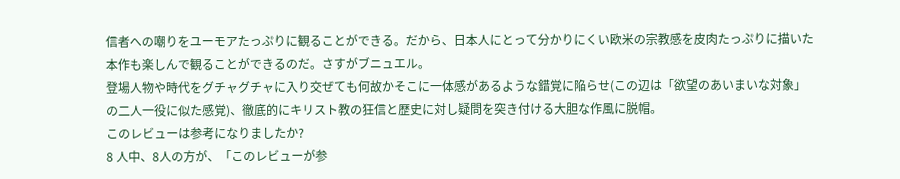信者への嘲りをユーモアたっぷりに観ることができる。だから、日本人にとって分かりにくい欧米の宗教感を皮肉たっぷりに描いた本作も楽しんで観ることができるのだ。さすがブニュエル。
登場人物や時代をグチャグチャに入り交ぜても何故かそこに一体感があるような錯覚に陥らせ(この辺は「欲望のあいまいな対象」の二人一役に似た感覚)、徹底的にキリスト教の狂信と歴史に対し疑問を突き付ける大胆な作風に脱帽。
このレビューは参考になりましたか?
8 人中、8人の方が、「このレビューが参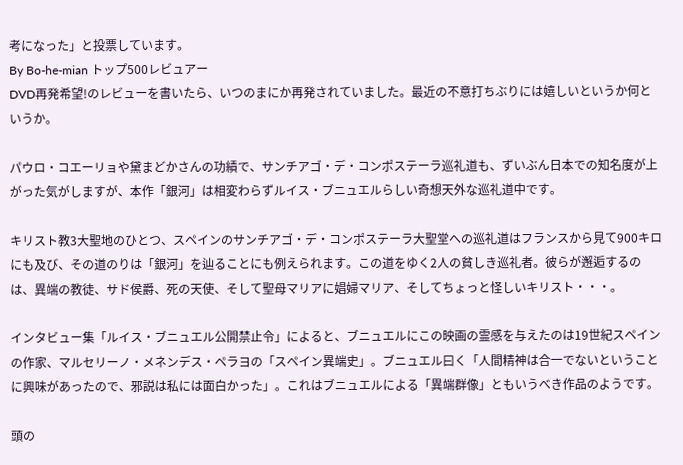考になった」と投票しています。
By Bo-he-mian トップ500レビュアー
DVD再発希望!のレビューを書いたら、いつのまにか再発されていました。最近の不意打ちぶりには嬉しいというか何というか。

パウロ・コエーリョや黛まどかさんの功績で、サンチアゴ・デ・コンポステーラ巡礼道も、ずいぶん日本での知名度が上がった気がしますが、本作「銀河」は相変わらずルイス・ブニュエルらしい奇想天外な巡礼道中です。

キリスト教3大聖地のひとつ、スペインのサンチアゴ・デ・コンポステーラ大聖堂への巡礼道はフランスから見て900キロにも及び、その道のりは「銀河」を辿ることにも例えられます。この道をゆく2人の貧しき巡礼者。彼らが邂逅するのは、異端の教徒、サド侯爵、死の天使、そして聖母マリアに娼婦マリア、そしてちょっと怪しいキリスト・・・。

インタビュー集「ルイス・ブニュエル公開禁止令」によると、ブニュエルにこの映画の霊感を与えたのは19世紀スペインの作家、マルセリーノ・メネンデス・ペラヨの「スペイン異端史」。ブニュエル曰く「人間精神は合一でないということに興味があったので、邪説は私には面白かった」。これはブニュエルによる「異端群像」ともいうべき作品のようです。

頭の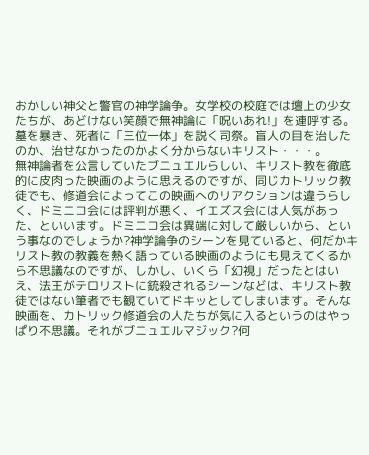おかしい神父と警官の神学論争。女学校の校庭では壇上の少女たちが、あどけない笑顔で無神論に「呪いあれ!」を連呼する。墓を暴き、死者に「三位一体」を説く司祭。盲人の目を治したのか、治せなかったのかよく分からないキリスト・・・。
無神論者を公言していたブニュエルらしい、キリスト教を徹底的に皮肉った映画のように思えるのですが、同じカトリック教徒でも、修道会によってこの映画へのリアクションは違うらしく、ドミニコ会には評判が悪く、イエズス会には人気があった、といいます。ドミニコ会は異端に対して厳しいから、という事なのでしょうか?神学論争のシーンを見ていると、何だかキリスト教の教義を熱く語っている映画のようにも見えてくるから不思議なのですが、しかし、いくら「幻視」だったとはいえ、法王がテロリストに銃殺されるシーンなどは、キリスト教徒ではない筆者でも観ていてドキッとしてしまいます。そんな映画を、カトリック修道会の人たちが気に入るというのはやっぱり不思議。それがブニュエルマジック?何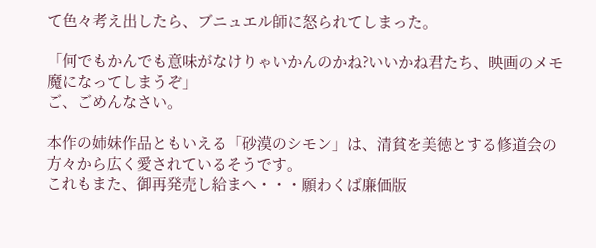て色々考え出したら、ブニュエル師に怒られてしまった。

「何でもかんでも意味がなけりゃいかんのかね?いいかね君たち、映画のメモ魔になってしまうぞ」
ご、ごめんなさい。

本作の姉妹作品ともいえる「砂漠のシモン」は、清貧を美徳とする修道会の方々から広く愛されているそうです。
これもまた、御再発売し給まへ・・・願わくば廉価版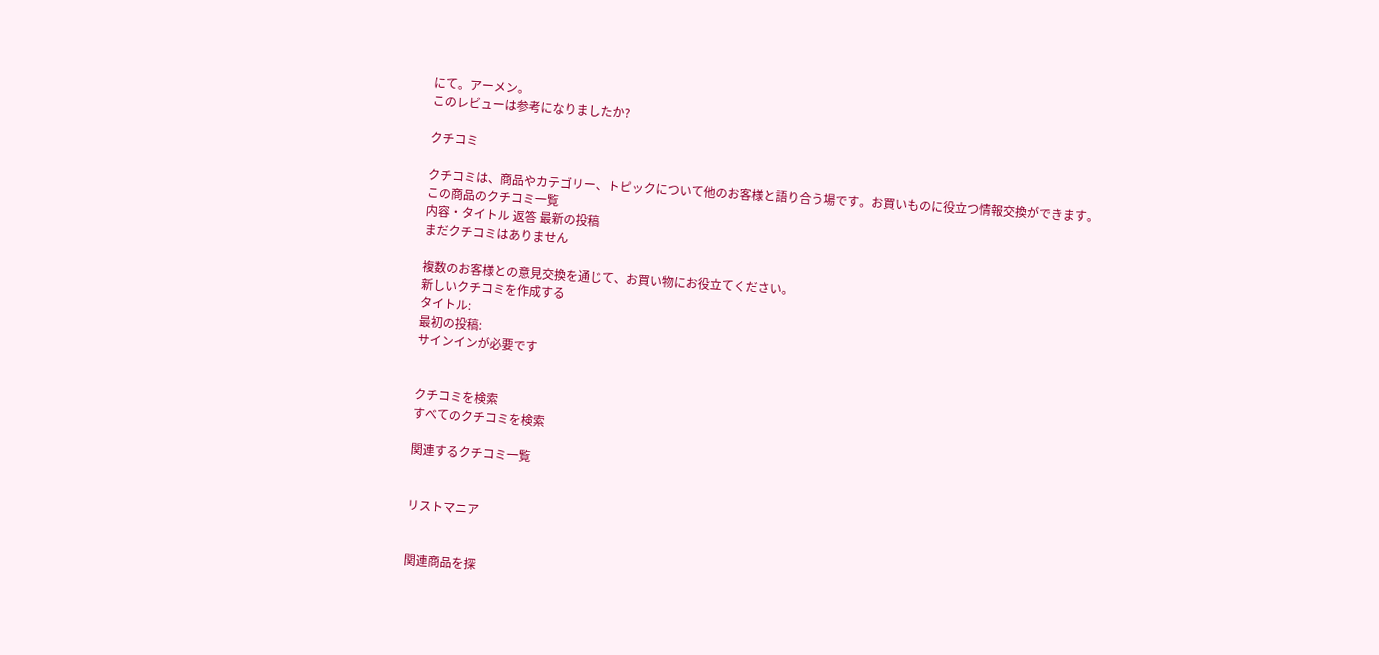にて。アーメン。
このレビューは参考になりましたか?

クチコミ

クチコミは、商品やカテゴリー、トピックについて他のお客様と語り合う場です。お買いものに役立つ情報交換ができます。
この商品のクチコミ一覧
内容・タイトル 返答 最新の投稿
まだクチコミはありません

複数のお客様との意見交換を通じて、お買い物にお役立てください。
新しいクチコミを作成する
タイトル:
最初の投稿:
サインインが必要です


クチコミを検索
すべてのクチコミを検索

関連するクチコミ一覧


リストマニア


関連商品を探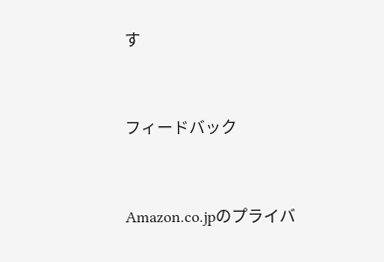す


フィードバック


Amazon.co.jpのプライバ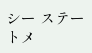シー ステートメ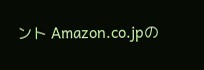ント Amazon.co.jpの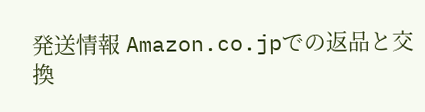発送情報 Amazon.co.jpでの返品と交換